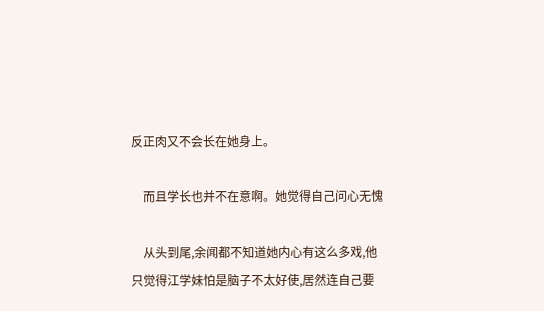反正肉又不会长在她身上。

    而且学长也并不在意啊。她觉得自己问心无愧

    从头到尾,余闻都不知道她内心有这么多戏,他只觉得江学妹怕是脑子不太好使,居然连自己要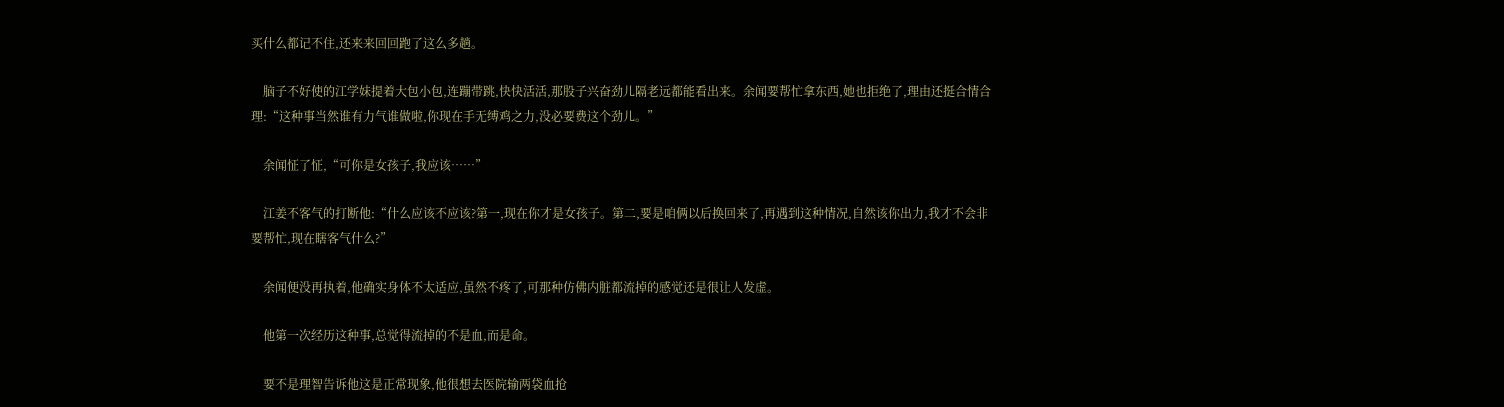买什么都记不住,还来来回回跑了这么多趟。

    脑子不好使的江学妹提着大包小包,连蹦带跳,快快活活,那股子兴奋劲儿隔老远都能看出来。余闻要帮忙拿东西,她也拒绝了,理由还挺合情合理:“这种事当然谁有力气谁做啦,你现在手无缚鸡之力,没必要费这个劲儿。”

    余闻怔了怔,“可你是女孩子,我应该……”

    江姜不客气的打断他:“什么应该不应该?第一,现在你才是女孩子。第二,要是咱俩以后换回来了,再遇到这种情况,自然该你出力,我才不会非要帮忙,现在瞎客气什么?”

    余闻便没再执着,他确实身体不太适应,虽然不疼了,可那种仿佛内脏都流掉的感觉还是很让人发虚。

    他第一次经历这种事,总觉得流掉的不是血,而是命。

    要不是理智告诉他这是正常现象,他很想去医院输两袋血抢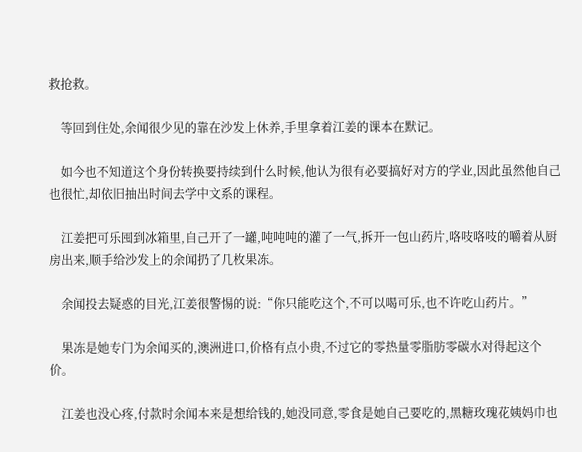救抢救。

    等回到住处,余闻很少见的靠在沙发上休养,手里拿着江姜的课本在默记。

    如今也不知道这个身份转换要持续到什么时候,他认为很有必要搞好对方的学业,因此虽然他自己也很忙,却依旧抽出时间去学中文系的课程。

    江姜把可乐囤到冰箱里,自己开了一罐,吨吨吨的灌了一气,拆开一包山药片,咯吱咯吱的嚼着从厨房出来,顺手给沙发上的余闻扔了几枚果冻。

    余闻投去疑惑的目光,江姜很警惕的说:“你只能吃这个,不可以喝可乐,也不许吃山药片。”

    果冻是她专门为余闻买的,澳洲进口,价格有点小贵,不过它的零热量零脂肪零碳水对得起这个价。

    江姜也没心疼,付款时余闻本来是想给钱的,她没同意,零食是她自己要吃的,黑糖玫瑰花姨妈巾也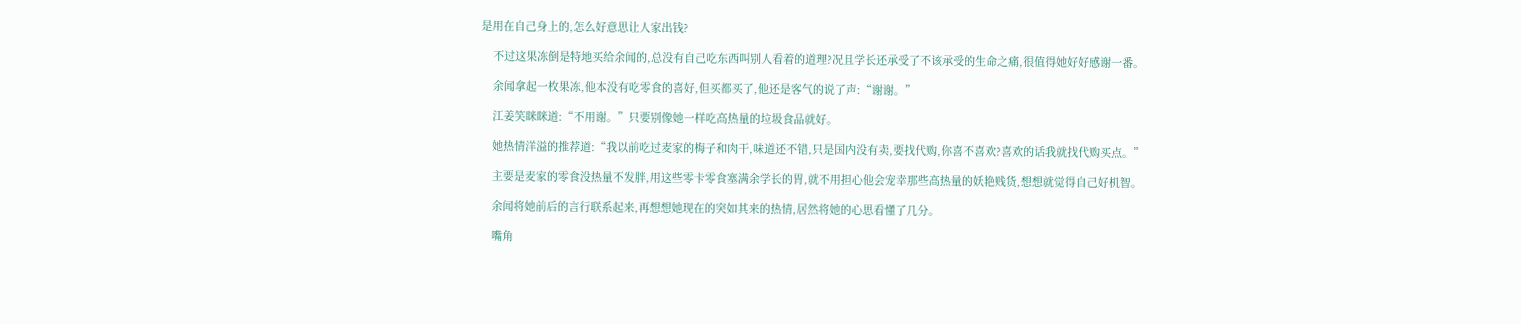是用在自己身上的,怎么好意思让人家出钱?

    不过这果冻倒是特地买给余闻的,总没有自己吃东西叫别人看着的道理?况且学长还承受了不该承受的生命之痛,很值得她好好感谢一番。

    余闻拿起一枚果冻,他本没有吃零食的喜好,但买都买了,他还是客气的说了声:“谢谢。”

    江姜笑眯眯道:“不用谢。”只要别像她一样吃高热量的垃圾食品就好。

    她热情洋溢的推荐道:“我以前吃过麦家的梅子和肉干,味道还不错,只是国内没有卖,要找代购,你喜不喜欢?喜欢的话我就找代购买点。”

    主要是麦家的零食没热量不发胖,用这些零卡零食塞满余学长的胃,就不用担心他会宠幸那些高热量的妖艳贱货,想想就觉得自己好机智。

    余闻将她前后的言行联系起来,再想想她现在的突如其来的热情,居然将她的心思看懂了几分。

    嘴角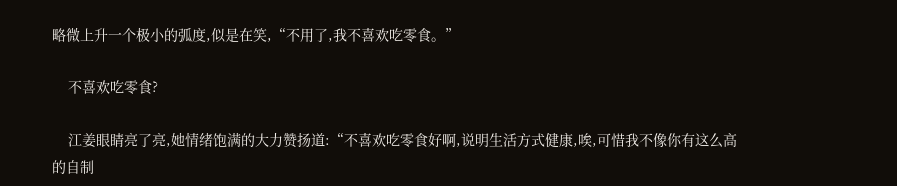略微上升一个极小的弧度,似是在笑,“不用了,我不喜欢吃零食。”

    不喜欢吃零食?

    江姜眼睛亮了亮,她情绪饱满的大力赞扬道:“不喜欢吃零食好啊,说明生活方式健康,唉,可惜我不像你有这么高的自制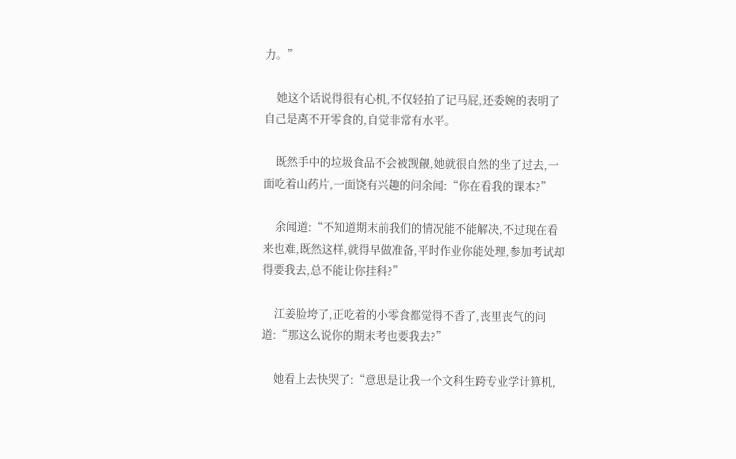力。”

    她这个话说得很有心机,不仅轻拍了记马屁,还委婉的表明了自己是离不开零食的,自觉非常有水平。

    既然手中的垃圾食品不会被觊觎,她就很自然的坐了过去,一面吃着山药片,一面饶有兴趣的问余闻:“你在看我的课本?”

    余闻道:“不知道期末前我们的情况能不能解决,不过现在看来也难,既然这样,就得早做准备,平时作业你能处理,参加考试却得要我去,总不能让你挂科?”

    江姜脸垮了,正吃着的小零食都觉得不香了,丧里丧气的问道:“那这么说你的期末考也要我去?”

    她看上去快哭了:“意思是让我一个文科生跨专业学计算机,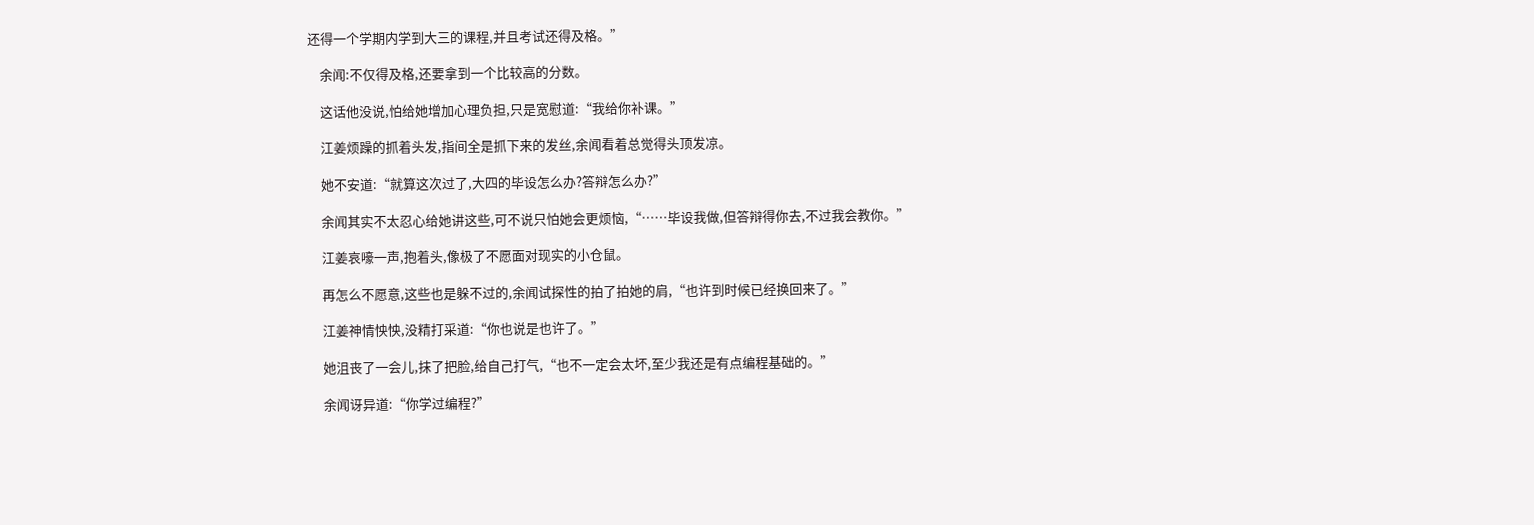还得一个学期内学到大三的课程,并且考试还得及格。”

    余闻:不仅得及格,还要拿到一个比较高的分数。

    这话他没说,怕给她增加心理负担,只是宽慰道:“我给你补课。”

    江姜烦躁的抓着头发,指间全是抓下来的发丝,余闻看着总觉得头顶发凉。

    她不安道:“就算这次过了,大四的毕设怎么办?答辩怎么办?”

    余闻其实不太忍心给她讲这些,可不说只怕她会更烦恼,“……毕设我做,但答辩得你去,不过我会教你。”

    江姜哀嚎一声,抱着头,像极了不愿面对现实的小仓鼠。

    再怎么不愿意,这些也是躲不过的,余闻试探性的拍了拍她的肩,“也许到时候已经换回来了。”

    江姜神情怏怏,没精打采道:“你也说是也许了。”

    她沮丧了一会儿,抹了把脸,给自己打气,“也不一定会太坏,至少我还是有点编程基础的。”

    余闻讶异道:“你学过编程?”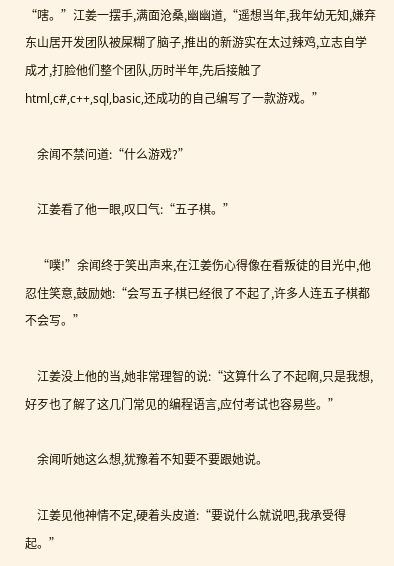“嗐。”江姜一摆手,满面沧桑,幽幽道,“遥想当年,我年幼无知,嫌弃东山居开发团队被屎糊了脑子,推出的新游实在太过辣鸡,立志自学成才,打脸他们整个团队,历时半年,先后接触了html,c#,c++,sql,basic,还成功的自己编写了一款游戏。”

    余闻不禁问道:“什么游戏?”

    江姜看了他一眼,叹口气:“五子棋。”

    “噗!”余闻终于笑出声来,在江姜伤心得像在看叛徒的目光中,他忍住笑意,鼓励她:“会写五子棋已经很了不起了,许多人连五子棋都不会写。”

    江姜没上他的当,她非常理智的说:“这算什么了不起啊,只是我想,好歹也了解了这几门常见的编程语言,应付考试也容易些。”

    余闻听她这么想,犹豫着不知要不要跟她说。

    江姜见他神情不定,硬着头皮道:“要说什么就说吧,我承受得起。”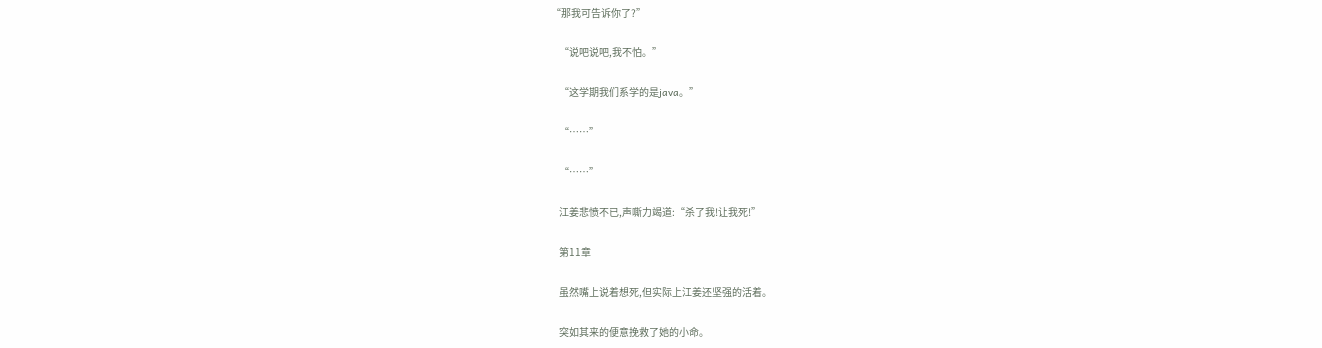“那我可告诉你了?”

    “说吧说吧,我不怕。”

    “这学期我们系学的是java。”

    “……”

    “……”

    江姜悲愤不已,声嘶力竭道:“杀了我!让我死!”

    第11章

    虽然嘴上说着想死,但实际上江姜还坚强的活着。

    突如其来的便意挽救了她的小命。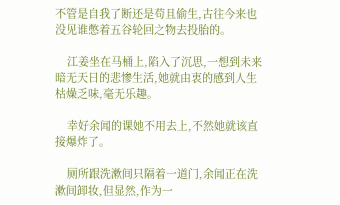不管是自我了断还是苟且偷生,古往今来也没见谁憋着五谷轮回之物去投胎的。

    江姜坐在马桶上,陷入了沉思,一想到未来暗无天日的悲惨生活,她就由衷的感到人生枯燥乏味,毫无乐趣。

    幸好余闻的课她不用去上,不然她就该直接爆炸了。

    厕所跟洗漱间只隔着一道门,余闻正在洗漱间卸妆,但显然,作为一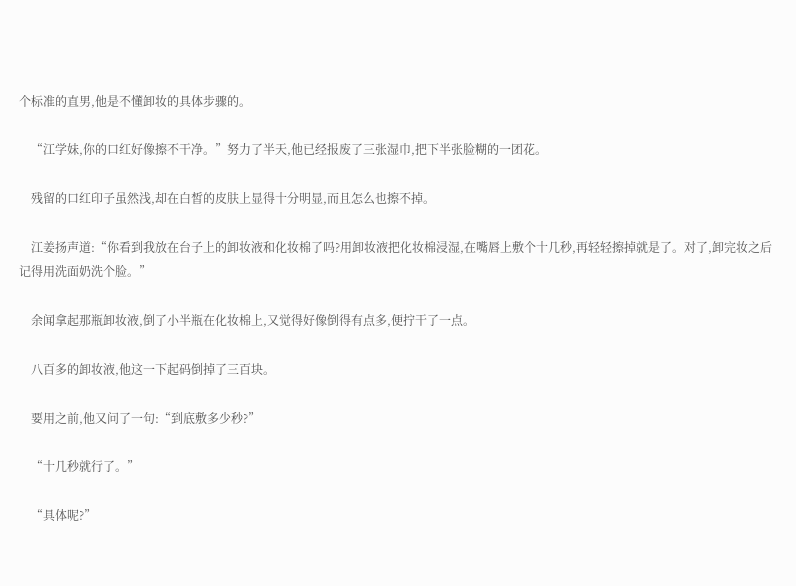个标准的直男,他是不懂卸妆的具体步骤的。

    “江学妹,你的口红好像擦不干净。”努力了半天,他已经报废了三张湿巾,把下半张脸糊的一团花。

    残留的口红印子虽然浅,却在白皙的皮肤上显得十分明显,而且怎么也擦不掉。

    江姜扬声道:“你看到我放在台子上的卸妆液和化妆棉了吗?用卸妆液把化妆棉浸湿,在嘴唇上敷个十几秒,再轻轻擦掉就是了。对了,卸完妆之后记得用洗面奶洗个脸。”

    余闻拿起那瓶卸妆液,倒了小半瓶在化妆棉上,又觉得好像倒得有点多,便拧干了一点。

    八百多的卸妆液,他这一下起码倒掉了三百块。

    要用之前,他又问了一句:“到底敷多少秒?”

    “十几秒就行了。”

    “具体呢?”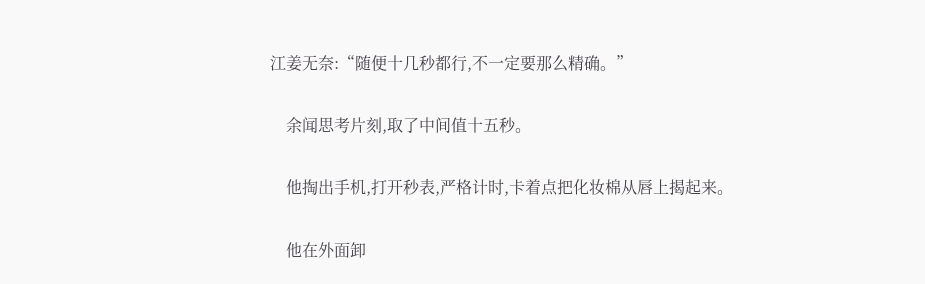江姜无奈:“随便十几秒都行,不一定要那么精确。”

    余闻思考片刻,取了中间值十五秒。

    他掏出手机,打开秒表,严格计时,卡着点把化妆棉从唇上揭起来。

    他在外面卸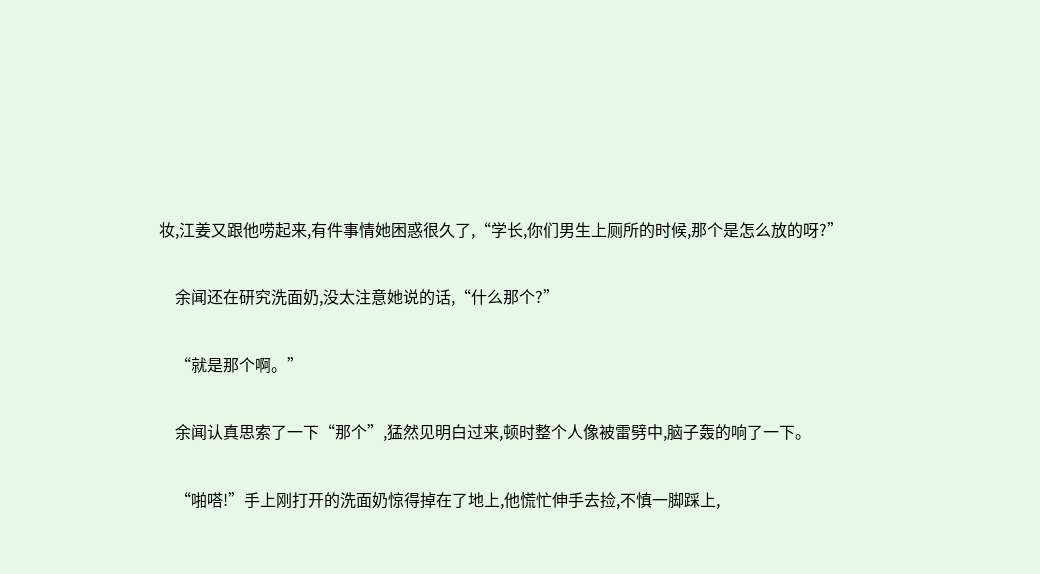妆,江姜又跟他唠起来,有件事情她困惑很久了,“学长,你们男生上厕所的时候,那个是怎么放的呀?”

    余闻还在研究洗面奶,没太注意她说的话,“什么那个?”

    “就是那个啊。”

    余闻认真思索了一下“那个”,猛然见明白过来,顿时整个人像被雷劈中,脑子轰的响了一下。

    “啪嗒!”手上刚打开的洗面奶惊得掉在了地上,他慌忙伸手去捡,不慎一脚踩上,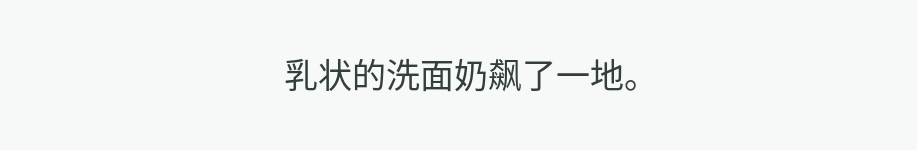乳状的洗面奶飙了一地。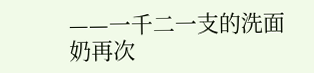——一千二一支的洗面奶再次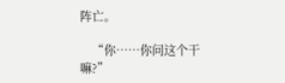阵亡。

    “你……你问这个干嘛?”